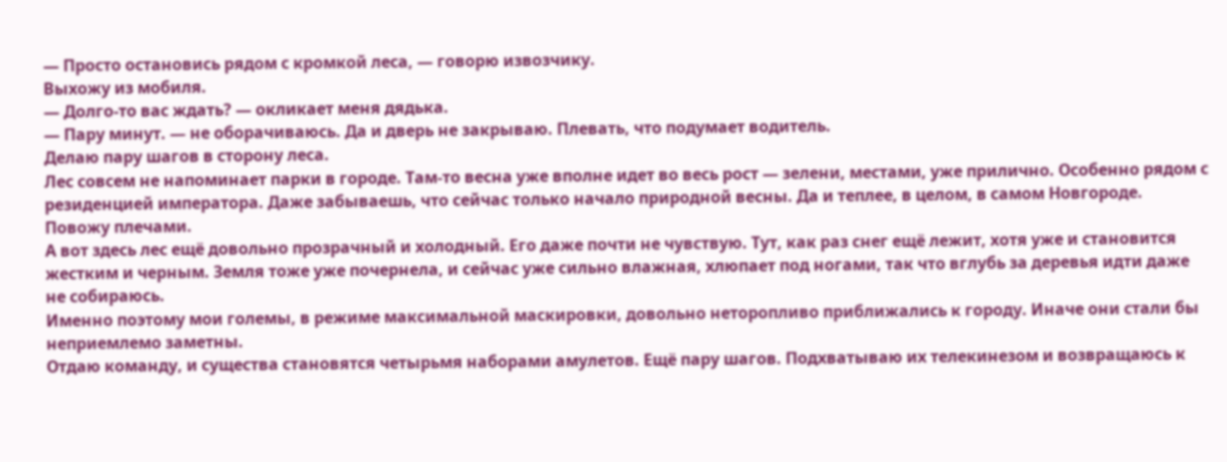— Просто остановись рядом с кромкой леса, — говорю извозчику.
Выхожу из мобиля.
— Долго-то вас ждать? — окликает меня дядька.
— Пару минут. — не оборачиваюсь. Да и дверь не закрываю. Плевать, что подумает водитель.
Делаю пару шагов в сторону леса.
Лес совсем не напоминает парки в городе. Там-то весна уже вполне идет во весь рост — зелени, местами, уже прилично. Особенно рядом с резиденцией императора. Даже забываешь, что сейчас только начало природной весны. Да и теплее, в целом, в самом Новгороде.
Повожу плечами.
А вот здесь лес ещё довольно прозрачный и холодный. Его даже почти не чувствую. Тут, как раз снег ещё лежит, хотя уже и становится жестким и черным. Земля тоже уже почернела, и сейчас уже сильно влажная, хлюпает под ногами, так что вглубь за деревья идти даже не собираюсь.
Именно поэтому мои големы, в режиме максимальной маскировки, довольно неторопливо приближались к городу. Иначе они стали бы неприемлемо заметны.
Отдаю команду, и существа становятся четырьмя наборами амулетов. Ещё пару шагов. Подхватываю их телекинезом и возвращаюсь к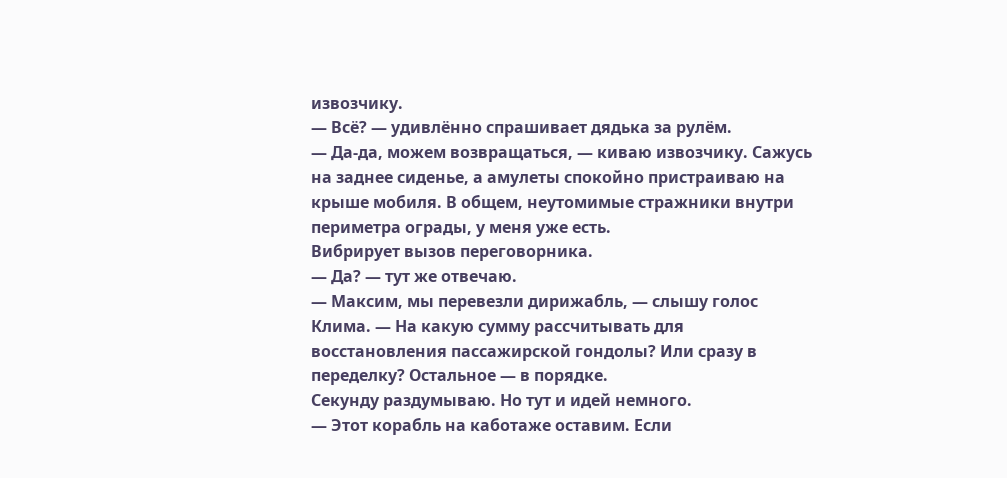извозчику.
— Всё? — удивлённо спрашивает дядька за рулём.
— Да-да, можем возвращаться, — киваю извозчику. Сажусь на заднее сиденье, а амулеты спокойно пристраиваю на крыше мобиля. В общем, неутомимые стражники внутри периметра ограды, у меня уже есть.
Вибрирует вызов переговорника.
— Да? — тут же отвечаю.
— Максим, мы перевезли дирижабль, — слышу голос Клима. — На какую сумму рассчитывать для восстановления пассажирской гондолы? Или сразу в переделку? Остальное — в порядке.
Секунду раздумываю. Но тут и идей немного.
— Этот корабль на каботаже оставим. Если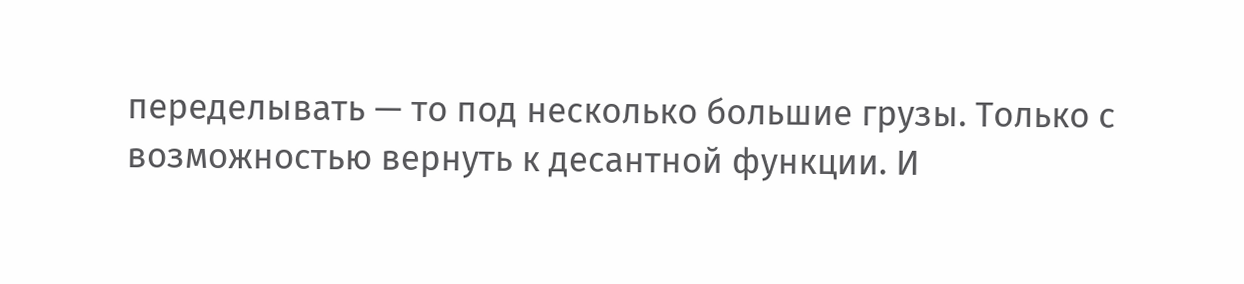переделывать — то под несколько большие грузы. Только с возможностью вернуть к десантной функции. И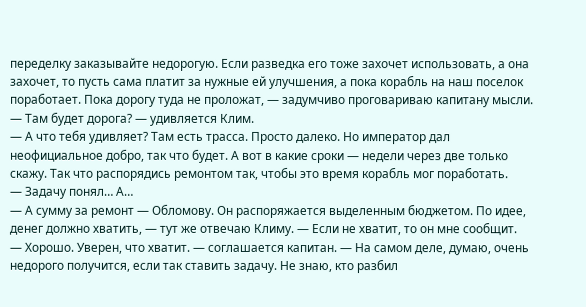переделку заказывайте недорогую. Если разведка его тоже захочет использовать, а она захочет, то пусть сама платит за нужные ей улучшения, а пока корабль на наш поселок поработает. Пока дорогу туда не проложат, — задумчиво проговариваю капитану мысли.
— Там будет дорога? — удивляется Клим.
— А что тебя удивляет? Там есть трасса. Просто далеко. Но император дал неофициальное добро, так что будет. А вот в какие сроки — недели через две только скажу. Так что распорядись ремонтом так, чтобы это время корабль мог поработать.
— Задачу понял… А…
— А сумму за ремонт — Обломову. Он распоряжается выделенным бюджетом. По идее, денег должно хватить, — тут же отвечаю Климу. — Если не хватит, то он мне сообщит.
— Хорошо. Уверен, что хватит. — соглашается капитан. — На самом деле, думаю, очень недорого получится, если так ставить задачу. Не знаю, кто разбил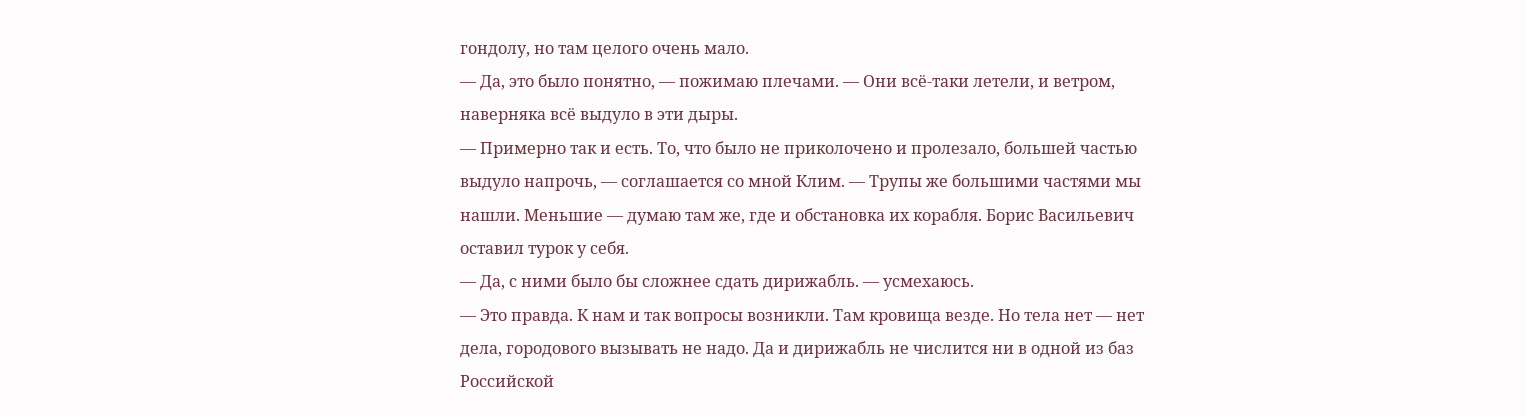гондолу, но там целого очень мало.
— Да, это было понятно, — пожимаю плечами. — Они всё-таки летели, и ветром, наверняка всё выдуло в эти дыры.
— Примерно так и есть. То, что было не приколочено и пролезало, большей частью выдуло напрочь, — соглашается со мной Клим. — Трупы же большими частями мы нашли. Меньшие — думаю там же, где и обстановка их корабля. Борис Васильевич оставил турок у себя.
— Да, с ними было бы сложнее сдать дирижабль. — усмехаюсь.
— Это правда. К нам и так вопросы возникли. Там кровища везде. Но тела нет — нет дела, городового вызывать не надо. Да и дирижабль не числится ни в одной из баз Российской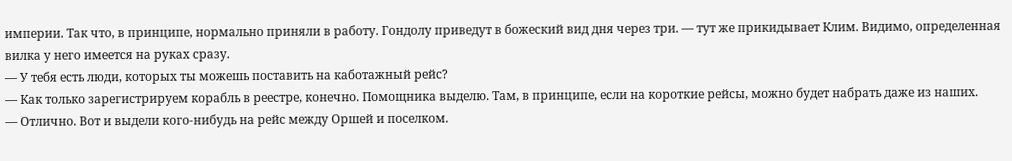империи. Так что, в принципе, нормально приняли в работу. Гондолу приведут в божеский вид дня через три. — тут же прикидывает Клим. Видимо, определенная вилка у него имеется на руках сразу.
— У тебя есть люди, которых ты можешь поставить на каботажный рейс?
— Как только зарегистрируем корабль в реестре, конечно. Помощника выделю. Там, в принципе, если на короткие рейсы, можно будет набрать даже из наших.
— Отлично. Вот и выдели кого-нибудь на рейс между Оршей и поселком.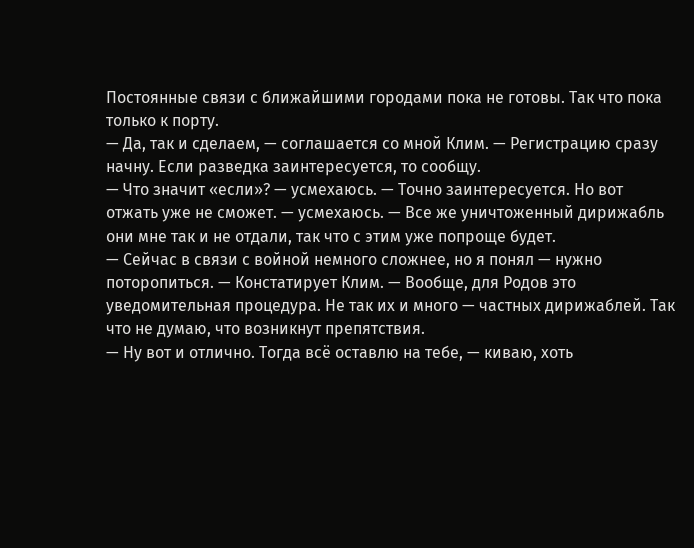Постоянные связи с ближайшими городами пока не готовы. Так что пока только к порту.
— Да, так и сделаем, — соглашается со мной Клим. — Регистрацию сразу начну. Если разведка заинтересуется, то сообщу.
— Что значит «если»? — усмехаюсь. — Точно заинтересуется. Но вот отжать уже не сможет. — усмехаюсь. — Все же уничтоженный дирижабль они мне так и не отдали, так что с этим уже попроще будет.
— Сейчас в связи с войной немного сложнее, но я понял — нужно поторопиться. — Констатирует Клим. — Вообще, для Родов это уведомительная процедура. Не так их и много — частных дирижаблей. Так что не думаю, что возникнут препятствия.
— Ну вот и отлично. Тогда всё оставлю на тебе, — киваю, хоть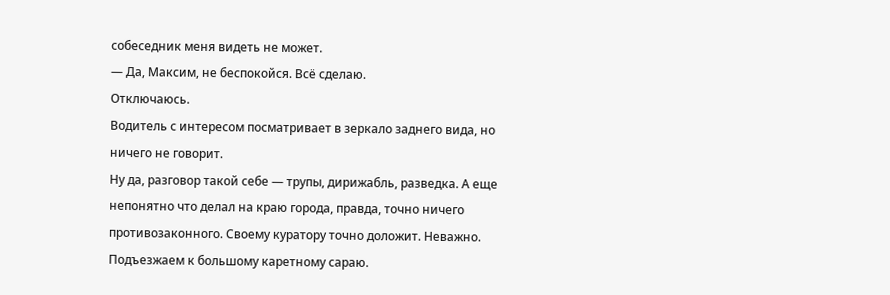собеседник меня видеть не может.
— Да, Максим, не беспокойся. Всё сделаю.
Отключаюсь.
Водитель с интересом посматривает в зеркало заднего вида, но ничего не говорит.
Ну да, разговор такой себе — трупы, дирижабль, разведка. А еще непонятно что делал на краю города, правда, точно ничего противозаконного. Своему куратору точно доложит. Неважно.
Подъезжаем к большому каретному сараю.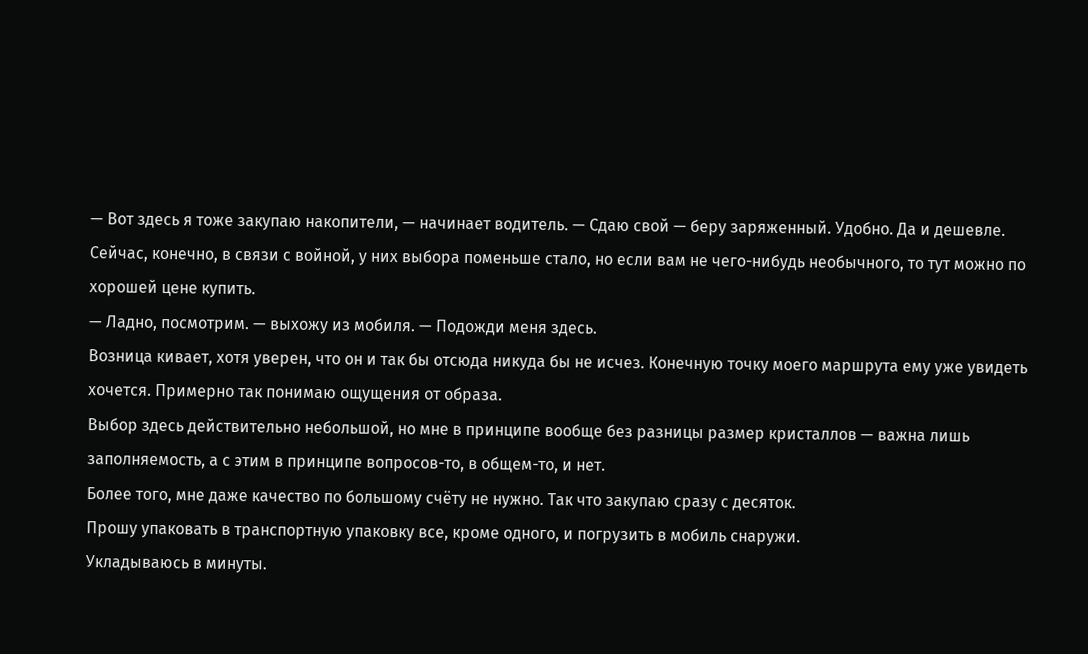— Вот здесь я тоже закупаю накопители, — начинает водитель. — Сдаю свой — беру заряженный. Удобно. Да и дешевле. Сейчас, конечно, в связи с войной, у них выбора поменьше стало, но если вам не чего-нибудь необычного, то тут можно по хорошей цене купить.
— Ладно, посмотрим. — выхожу из мобиля. — Подожди меня здесь.
Возница кивает, хотя уверен, что он и так бы отсюда никуда бы не исчез. Конечную точку моего маршрута ему уже увидеть хочется. Примерно так понимаю ощущения от образа.
Выбор здесь действительно небольшой, но мне в принципе вообще без разницы размер кристаллов — важна лишь заполняемость, а с этим в принципе вопросов-то, в общем-то, и нет.
Более того, мне даже качество по большому счёту не нужно. Так что закупаю сразу с десяток.
Прошу упаковать в транспортную упаковку все, кроме одного, и погрузить в мобиль снаружи.
Укладываюсь в минуты.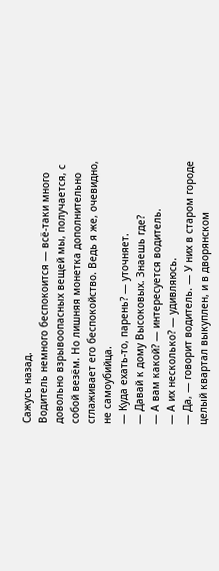Сажусь назад.
Водитель немного беспокоится — всё-таки много довольно взрывоопасных вещей мы, получается, с собой везём. Но лишняя монетка дополнительно сглаживает его беспокойство. Ведь я же, очевидно, не самоубийца.
— Куда ехать-то, парень? — уточняет.
— Давай к дому Высоковых. Знаешь где?
— А вам какой? — интересуется водитель.
— А их несколько? — удивляюсь.
— Да, — говорит водитель. — У них в старом городе целый квартал выкуплен, и в дворянском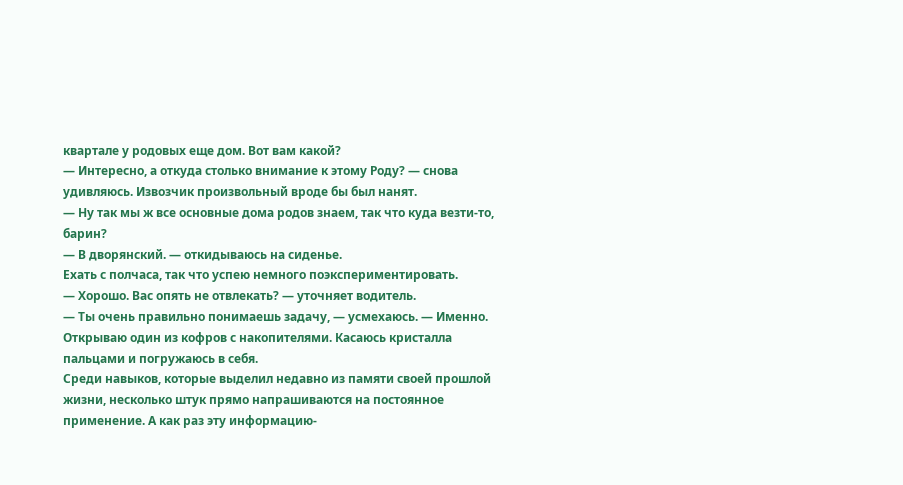квартале у родовых еще дом. Вот вам какой?
— Интересно, а откуда столько внимание к этому Роду? — снова удивляюсь. Извозчик произвольный вроде бы был нанят.
— Ну так мы ж все основные дома родов знаем, так что куда везти-то, барин?
— В дворянский. — откидываюсь на сиденье.
Ехать с полчаса, так что успею немного поэкспериментировать.
— Хорошо. Вас опять не отвлекать? — уточняет водитель.
— Ты очень правильно понимаешь задачу, — усмехаюсь. — Именно.
Открываю один из кофров с накопителями. Касаюсь кристалла пальцами и погружаюсь в себя.
Среди навыков, которые выделил недавно из памяти своей прошлой жизни, несколько штук прямо напрашиваются на постоянное применение. А как раз эту информацию-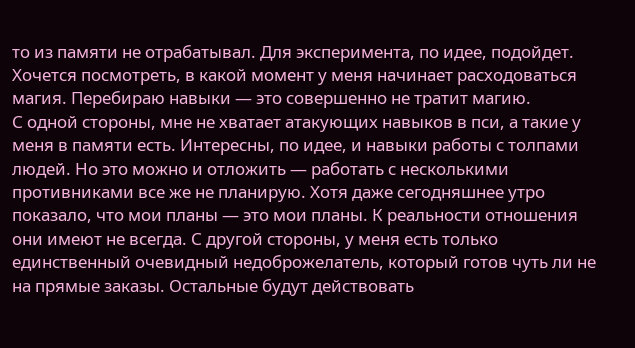то из памяти не отрабатывал. Для эксперимента, по идее, подойдет.
Хочется посмотреть, в какой момент у меня начинает расходоваться магия. Перебираю навыки — это совершенно не тратит магию.
С одной стороны, мне не хватает атакующих навыков в пси, а такие у меня в памяти есть. Интересны, по идее, и навыки работы с толпами людей. Но это можно и отложить — работать с несколькими противниками все же не планирую. Хотя даже сегодняшнее утро показало, что мои планы — это мои планы. К реальности отношения они имеют не всегда. С другой стороны, у меня есть только единственный очевидный недоброжелатель, который готов чуть ли не на прямые заказы. Остальные будут действовать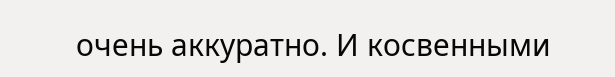очень аккуратно. И косвенными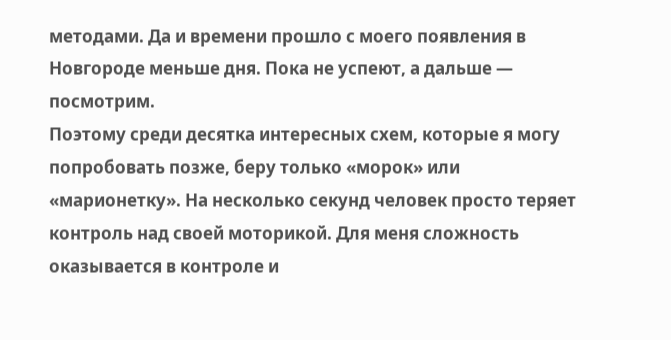методами. Да и времени прошло с моего появления в Новгороде меньше дня. Пока не успеют, а дальше — посмотрим.
Поэтому среди десятка интересных схем, которые я могу попробовать позже, беру только «морок» или «марионетку». На несколько секунд человек просто теряет контроль над своей моторикой. Для меня сложность оказывается в контроле и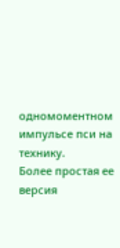одномоментном импульсе пси на технику.
Более простая ее версия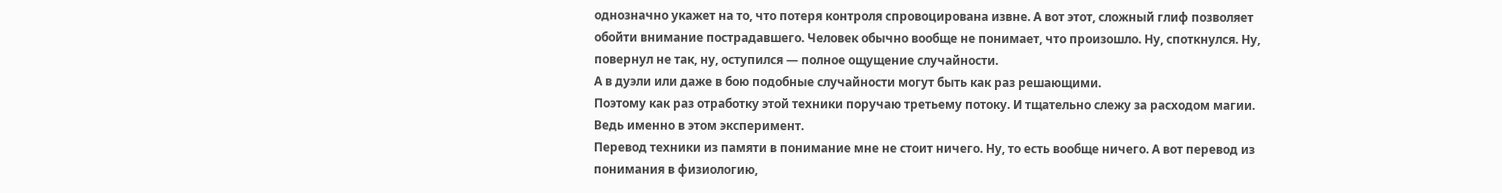однозначно укажет на то, что потеря контроля спровоцирована извне. А вот этот, сложный глиф позволяет обойти внимание пострадавшего. Человек обычно вообще не понимает, что произошло. Ну, споткнулся. Ну, повернул не так, ну, оступился — полное ощущение случайности.
А в дуэли или даже в бою подобные случайности могут быть как раз решающими.
Поэтому как раз отработку этой техники поручаю третьему потоку. И тщательно слежу за расходом магии. Ведь именно в этом эксперимент.
Перевод техники из памяти в понимание мне не стоит ничего. Ну, то есть вообще ничего. А вот перевод из понимания в физиологию,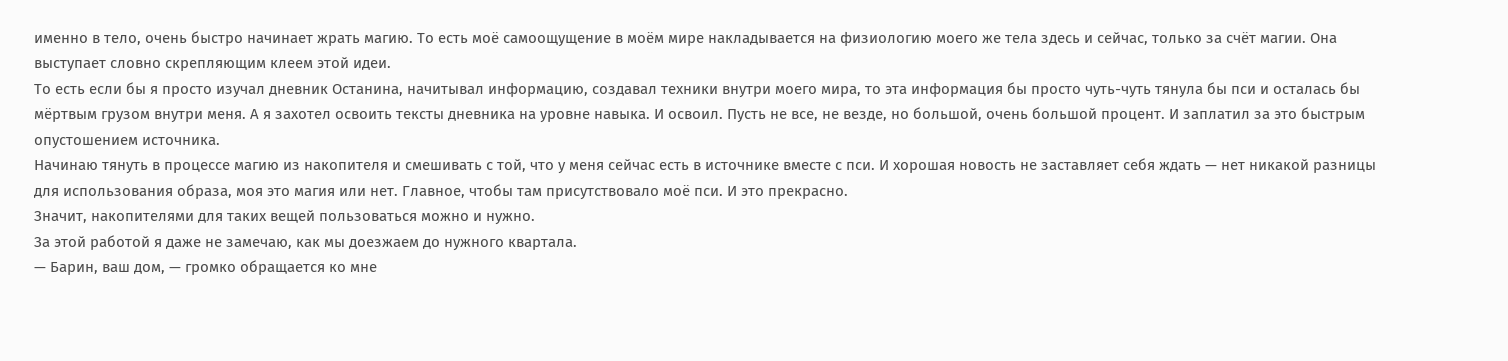именно в тело, очень быстро начинает жрать магию. То есть моё самоощущение в моём мире накладывается на физиологию моего же тела здесь и сейчас, только за счёт магии. Она выступает словно скрепляющим клеем этой идеи.
То есть если бы я просто изучал дневник Останина, начитывал информацию, создавал техники внутри моего мира, то эта информация бы просто чуть-чуть тянула бы пси и осталась бы мёртвым грузом внутри меня. А я захотел освоить тексты дневника на уровне навыка. И освоил. Пусть не все, не везде, но большой, очень большой процент. И заплатил за это быстрым опустошением источника.
Начинаю тянуть в процессе магию из накопителя и смешивать с той, что у меня сейчас есть в источнике вместе с пси. И хорошая новость не заставляет себя ждать — нет никакой разницы для использования образа, моя это магия или нет. Главное, чтобы там присутствовало моё пси. И это прекрасно.
Значит, накопителями для таких вещей пользоваться можно и нужно.
За этой работой я даже не замечаю, как мы доезжаем до нужного квартала.
— Барин, ваш дом, — громко обращается ко мне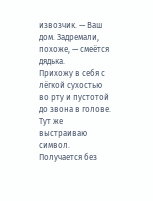извозчик. — Ваш дом. Задремали, похоже, — смеётся дядька.
Прихожу в себя с лёгкой сухостью во рту и пустотой до звона в голове.
Тут же выстраиваю символ. Получается без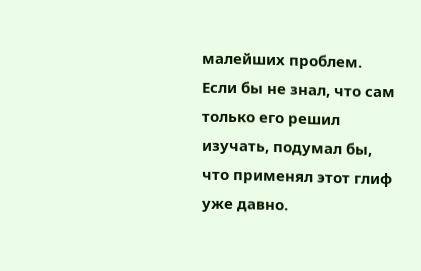малейших проблем. Если бы не знал, что сам только его решил изучать, подумал бы, что применял этот глиф уже давно.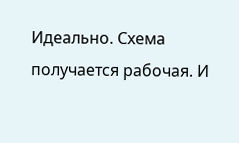Идеально. Схема получается рабочая. И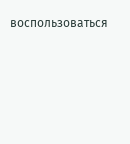воспользоваться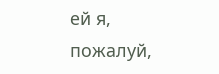ей я, пожалуй,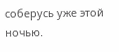соберусь уже этой ночью.